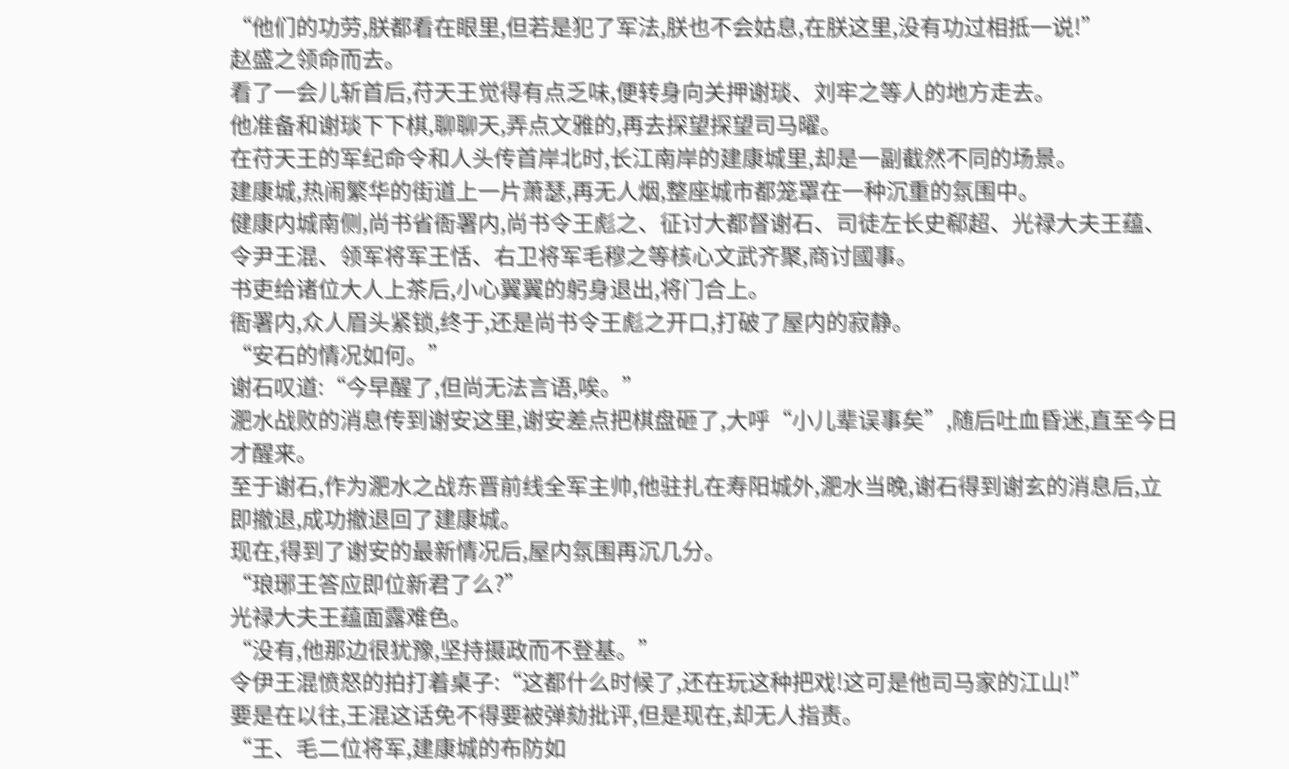“他们的功劳,朕都看在眼里,但若是犯了军法,朕也不会姑息,在朕这里,没有功过相抵一说!”
赵盛之领命而去。
看了一会儿斩首后,苻天王觉得有点乏味,便转身向关押谢琰、刘牢之等人的地方走去。
他准备和谢琰下下棋,聊聊天,弄点文雅的,再去探望探望司马曜。
在苻天王的军纪命令和人头传首岸北时,长江南岸的建康城里,却是一副截然不同的场景。
建康城,热闹繁华的街道上一片萧瑟,再无人烟,整座城市都笼罩在一种沉重的氛围中。
健康内城南侧,尚书省衙署内,尚书令王彪之、征讨大都督谢石、司徒左长史郗超、光禄大夫王蕴、令尹王混、领军将军王恬、右卫将军毛穆之等核心文武齐聚,商讨國事。
书吏给诸位大人上茶后,小心翼翼的躬身退出,将门合上。
衙署内,众人眉头紧锁,终于,还是尚书令王彪之开口,打破了屋内的寂静。
“安石的情况如何。”
谢石叹道:“今早醒了,但尚无法言语,唉。”
淝水战败的消息传到谢安这里,谢安差点把棋盘砸了,大呼“小儿辈误事矣”,随后吐血昏迷,直至今日才醒来。
至于谢石,作为淝水之战东晋前线全军主帅,他驻扎在寿阳城外,淝水当晚,谢石得到谢玄的消息后,立即撤退,成功撤退回了建康城。
现在,得到了谢安的最新情况后,屋内氛围再沉几分。
“琅琊王答应即位新君了么?”
光禄大夫王蕴面露难色。
“没有,他那边很犹豫,坚持摄政而不登基。”
令伊王混愤怒的拍打着桌子:“这都什么时候了,还在玩这种把戏!这可是他司马家的江山!”
要是在以往,王混这话免不得要被弹劾批评,但是现在,却无人指责。
“王、毛二位将军,建康城的布防如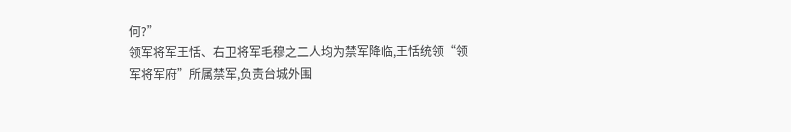何?”
领军将军王恬、右卫将军毛穆之二人均为禁军降临,王恬统领“领军将军府”所属禁军,负责台城外围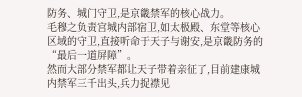防务、城门守卫,是京畿禁军的核心战力。
毛穆之负责宫城内部宿卫,如太极殿、东堂等核心区域的守卫,直接听命于天子与谢安,是京畿防务的“最后一道屏障”。
然而大部分禁军都让天子带着亲征了,目前建康城内禁军三千出头,兵力捉襟见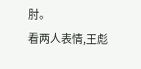肘。
看两人表情,王彪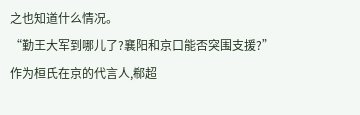之也知道什么情况。
“勤王大军到哪儿了?襄阳和京口能否突围支援?”
作为桓氏在京的代言人,郗超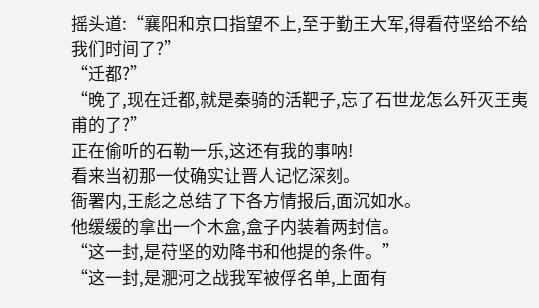摇头道:“襄阳和京口指望不上,至于勤王大军,得看苻坚给不给我们时间了?”
“迁都?”
“晚了,现在迁都,就是秦骑的活靶子,忘了石世龙怎么歼灭王夷甫的了?”
正在偷听的石勒一乐,这还有我的事呐!
看来当初那一仗确实让晋人记忆深刻。
衙署内,王彪之总结了下各方情报后,面沉如水。
他缓缓的拿出一个木盒,盒子内装着两封信。
“这一封,是苻坚的劝降书和他提的条件。”
“这一封,是淝河之战我军被俘名单,上面有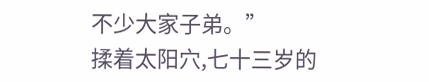不少大家子弟。”
揉着太阳穴,七十三岁的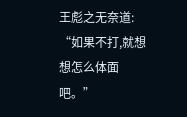王彪之无奈道:
“如果不打,就想想怎么体面吧。”